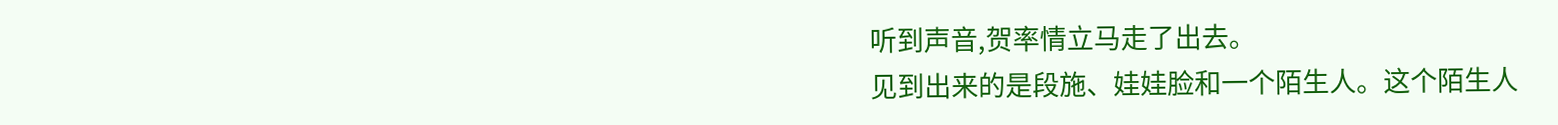听到声音,贺率情立马走了出去。
见到出来的是段施、娃娃脸和一个陌生人。这个陌生人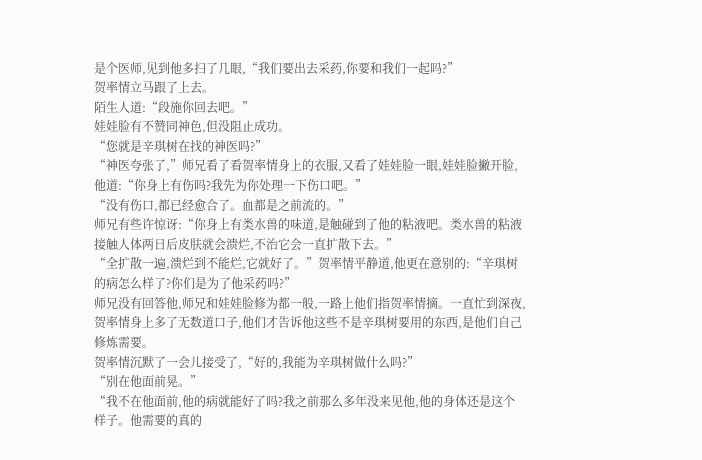是个医师,见到他多扫了几眼,“我们要出去采药,你要和我们一起吗?”
贺率情立马跟了上去。
陌生人道:“段施你回去吧。”
娃娃脸有不赞同神色,但没阻止成功。
“您就是辛琪树在找的神医吗?”
“神医夸张了,”师兄看了看贺率情身上的衣服,又看了娃娃脸一眼,娃娃脸撇开脸,他道:“你身上有伤吗?我先为你处理一下伤口吧。”
“没有伤口,都已经愈合了。血都是之前流的。”
师兄有些许惊讶:“你身上有类水兽的味道,是触碰到了他的粘液吧。类水兽的粘液接触人体两日后皮肤就会溃烂,不治它会一直扩散下去。”
“全扩散一遍,溃烂到不能烂,它就好了。”贺率情平静道,他更在意别的:“辛琪树的病怎么样了?你们是为了他采药吗?”
师兄没有回答他,师兄和娃娃脸修为都一般,一路上他们指贺率情摘。一直忙到深夜,贺率情身上多了无数道口子,他们才告诉他这些不是辛琪树要用的东西,是他们自己修炼需要。
贺率情沉默了一会儿接受了,“好的,我能为辛琪树做什么吗?”
“别在他面前晃。”
“我不在他面前,他的病就能好了吗?我之前那么多年没来见他,他的身体还是这个样子。他需要的真的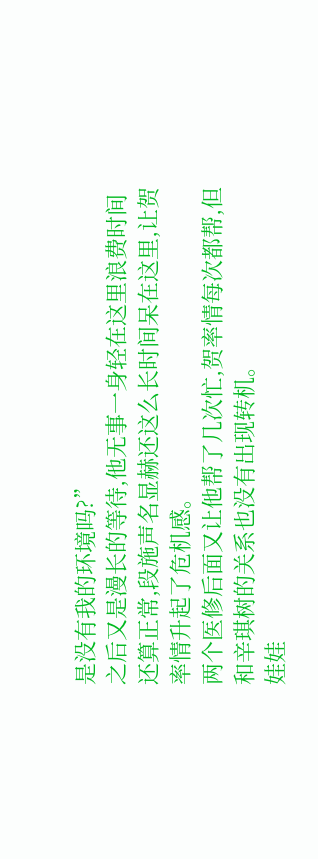是没有我的环境吗?”
之后又是漫长的等待,他无事一身轻在这里浪费时间还算正常,段施声名显赫还这么长时间呆在这里,让贺率情升起了危机感。
两个医修后面又让他帮了几次忙,贺率情每次都帮,但和辛琪树的关系也没有出现转机。
娃娃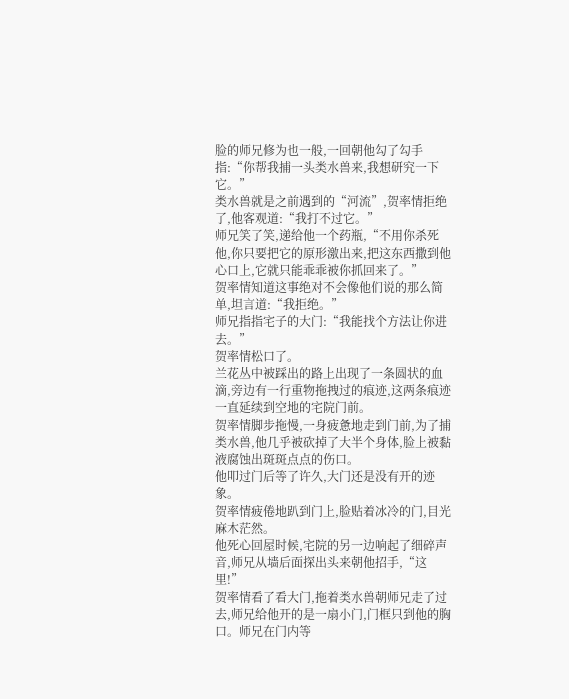脸的师兄修为也一般,一回朝他勾了勾手指:“你帮我捕一头类水兽来,我想研究一下它。”
类水兽就是之前遇到的“河流”,贺率情拒绝了,他客观道:“我打不过它。”
师兄笑了笑,递给他一个药瓶,“不用你杀死他,你只要把它的原形激出来,把这东西撒到他心口上,它就只能乖乖被你抓回来了。”
贺率情知道这事绝对不会像他们说的那么简单,坦言道:“我拒绝。”
师兄指指宅子的大门:“我能找个方法让你进去。”
贺率情松口了。
兰花丛中被踩出的路上出现了一条圆状的血滴,旁边有一行重物拖拽过的痕迹,这两条痕迹一直延续到空地的宅院门前。
贺率情脚步拖慢,一身疲惫地走到门前,为了捕类水兽,他几乎被砍掉了大半个身体,脸上被黏液腐蚀出斑斑点点的伤口。
他叩过门后等了许久,大门还是没有开的迹象。
贺率情疲倦地趴到门上,脸贴着冰冷的门,目光麻木茫然。
他死心回屋时候,宅院的另一边响起了细碎声音,师兄从墙后面探出头来朝他招手,“这里!”
贺率情看了看大门,拖着类水兽朝师兄走了过去,师兄给他开的是一扇小门,门框只到他的胸口。师兄在门内等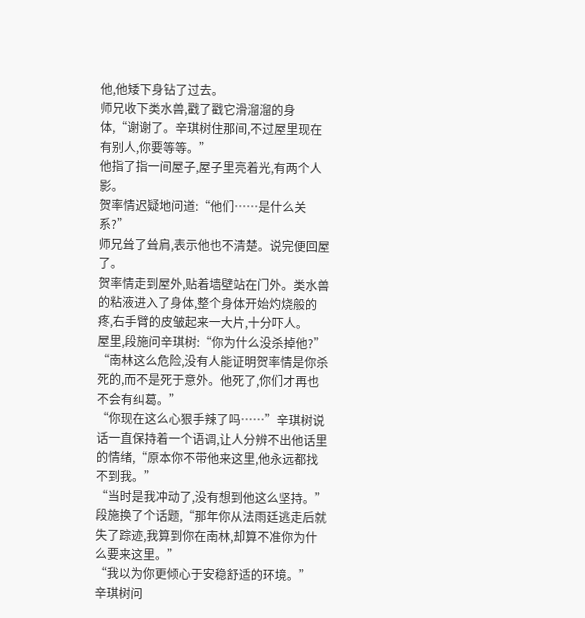他,他矮下身钻了过去。
师兄收下类水兽,戳了戳它滑溜溜的身体,“谢谢了。辛琪树住那间,不过屋里现在有别人,你要等等。”
他指了指一间屋子,屋子里亮着光,有两个人影。
贺率情迟疑地问道:“他们……是什么关系?”
师兄耸了耸肩,表示他也不清楚。说完便回屋了。
贺率情走到屋外,贴着墙壁站在门外。类水兽的粘液进入了身体,整个身体开始灼烧般的疼,右手臂的皮皱起来一大片,十分吓人。
屋里,段施问辛琪树:“你为什么没杀掉他?”
“南林这么危险,没有人能证明贺率情是你杀死的,而不是死于意外。他死了,你们才再也不会有纠葛。”
“你现在这么心狠手辣了吗……”辛琪树说话一直保持着一个语调,让人分辨不出他话里的情绪,“原本你不带他来这里,他永远都找不到我。”
“当时是我冲动了,没有想到他这么坚持。”段施换了个话题,“那年你从法雨廷逃走后就失了踪迹,我算到你在南林,却算不准你为什么要来这里。”
“我以为你更倾心于安稳舒适的环境。”
辛琪树问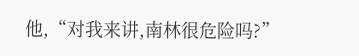他,“对我来讲,南林很危险吗?”